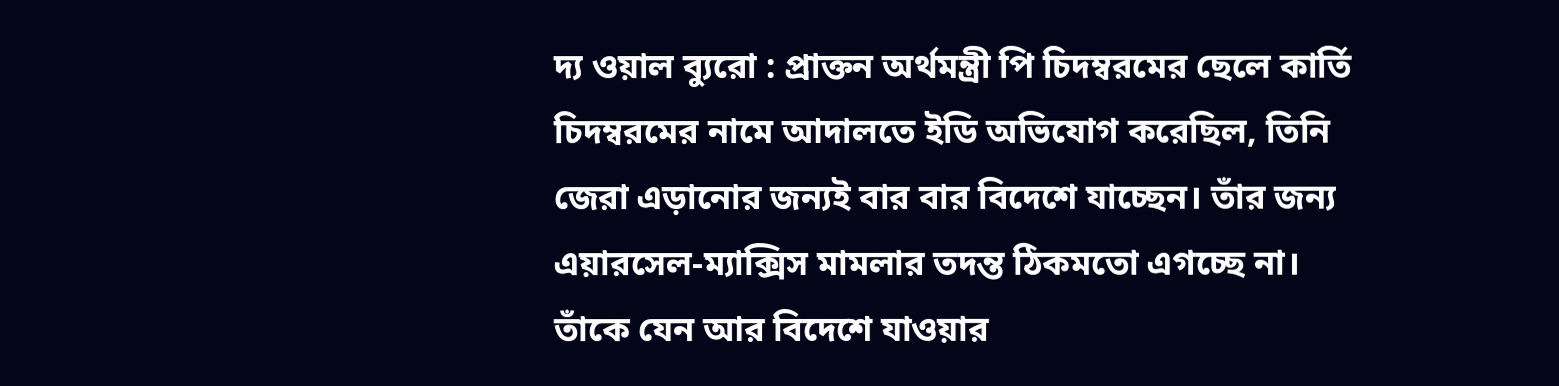দ্য ওয়াল ব্যুরো : প্রাক্তন অর্থমন্ত্রী পি চিদম্বরমের ছেলে কার্তি চিদম্বরমের নামে আদালতে ইডি অভিযোগ করেছিল, তিনি জেরা এড়ানোর জন্যই বার বার বিদেশে যাচ্ছেন। তাঁর জন্য এয়ারসেল-ম্যাক্সিস মামলার তদন্ত ঠিকমতো এগচ্ছে না। তাঁকে যেন আর বিদেশে যাওয়ার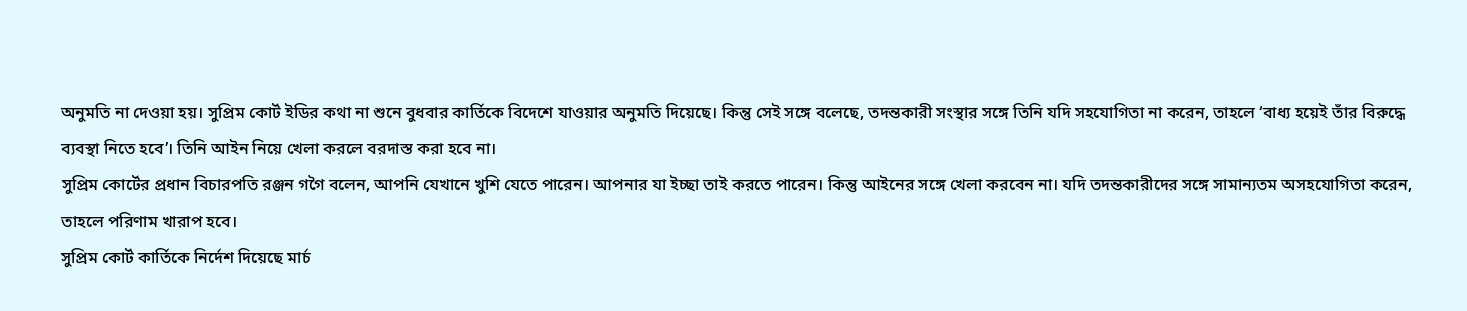অনুমতি না দেওয়া হয়। সুপ্রিম কোর্ট ইডির কথা না শুনে বুধবার কার্তিকে বিদেশে যাওয়ার অনুমতি দিয়েছে। কিন্তু সেই সঙ্গে বলেছে, তদন্তকারী সংস্থার সঙ্গে তিনি যদি সহযোগিতা না করেন, তাহলে ‘বাধ্য হয়েই তাঁর বিরুদ্ধে ব্যবস্থা নিতে হবে’। তিনি আইন নিয়ে খেলা করলে বরদাস্ত করা হবে না।
সুপ্রিম কোর্টের প্রধান বিচারপতি রঞ্জন গগৈ বলেন, আপনি যেখানে খুশি যেতে পারেন। আপনার যা ইচ্ছা তাই করতে পারেন। কিন্তু আইনের সঙ্গে খেলা করবেন না। যদি তদন্তকারীদের সঙ্গে সামান্যতম অসহযোগিতা করেন, তাহলে পরিণাম খারাপ হবে।
সুপ্রিম কোর্ট কার্তিকে নির্দেশ দিয়েছে মার্চ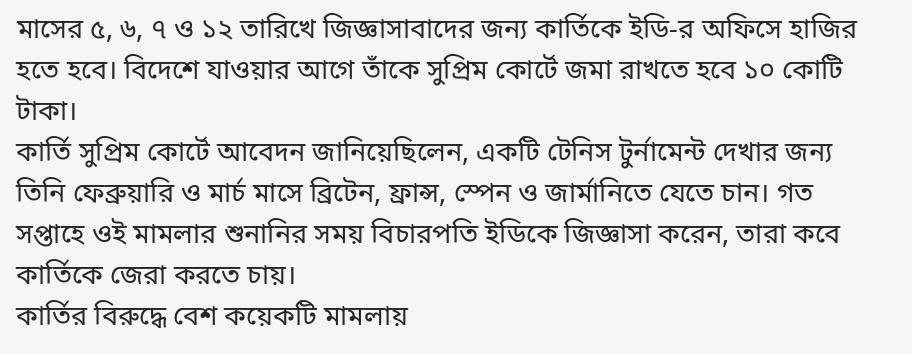মাসের ৫, ৬, ৭ ও ১২ তারিখে জিজ্ঞাসাবাদের জন্য কার্তিকে ইডি-র অফিসে হাজির হতে হবে। বিদেশে যাওয়ার আগে তাঁকে সুপ্রিম কোর্টে জমা রাখতে হবে ১০ কোটি টাকা।
কার্তি সুপ্রিম কোর্টে আবেদন জানিয়েছিলেন, একটি টেনিস টুর্নামেন্ট দেখার জন্য তিনি ফেব্রুয়ারি ও মার্চ মাসে ব্রিটেন, ফ্রান্স, স্পেন ও জার্মানিতে যেতে চান। গত সপ্তাহে ওই মামলার শুনানির সময় বিচারপতি ইডিকে জিজ্ঞাসা করেন, তারা কবে কার্তিকে জেরা করতে চায়।
কার্তির বিরুদ্ধে বেশ কয়েকটি মামলায়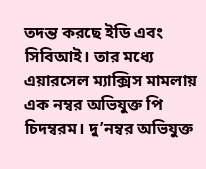তদন্ত করছে ইডি এবং সিবিআই। তার মধ্যে এয়ারসেল ম্যাক্সিস মামলায় এক নম্বর অভিযুক্ত পি চিদম্বরম। দু’নম্বর অভিযুক্ত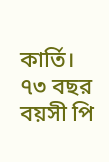কার্তি।
৭৩ বছর বয়সী পি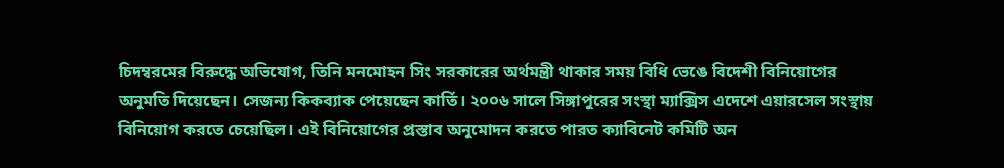চিদম্বরমের বিরুদ্ধে অভিযোগ, তিনি মনমোহন সিং সরকারের অর্থমন্ত্রী থাকার সময় বিধি ভেঙে বিদেশী বিনিয়োগের অনুমতি দিয়েছেন। সেজন্য কিকব্যাক পেয়েছেন কার্তি। ২০০৬ সালে সিঙ্গাপুরের সংস্থা ম্যাক্সিস এদেশে এয়ারসেল সংস্থায় বিনিয়োগ করতে চেয়েছিল। এই বিনিয়োগের প্রস্তাব অনুমোদন করতে পারত ক্যাবিনেট কমিটি অন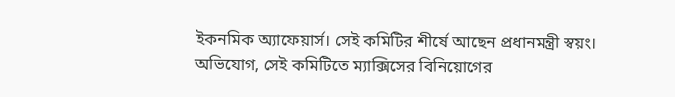ইকনমিক অ্যাফেয়ার্স। সেই কমিটির শীর্ষে আছেন প্রধানমন্ত্রী স্বয়ং। অভিযোগ, সেই কমিটিতে ম্যাক্সিসের বিনিয়োগের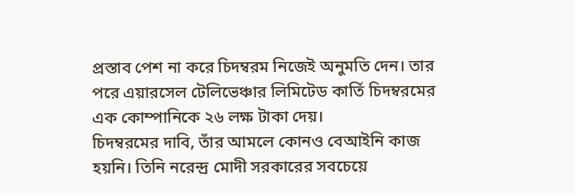প্রস্তাব পেশ না করে চিদম্বরম নিজেই অনুমতি দেন। তার পরে এয়ারসেল টেলিভেঞ্চার লিমিটেড কার্তি চিদম্বরমের এক কোম্পানিকে ২৬ লক্ষ টাকা দেয়।
চিদম্বরমের দাবি, তাঁর আমলে কোনও বেআইনি কাজ হয়নি। তিনি নরেন্দ্র মোদী সরকারের সবচেয়ে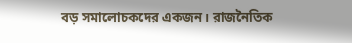বড় সমালোচকদের একজন। রাজনৈতিক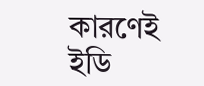কারণেই ইডি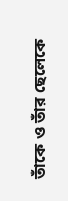তাঁকে ও তাঁর ছেলেকে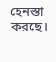হেনস্তা করছে।